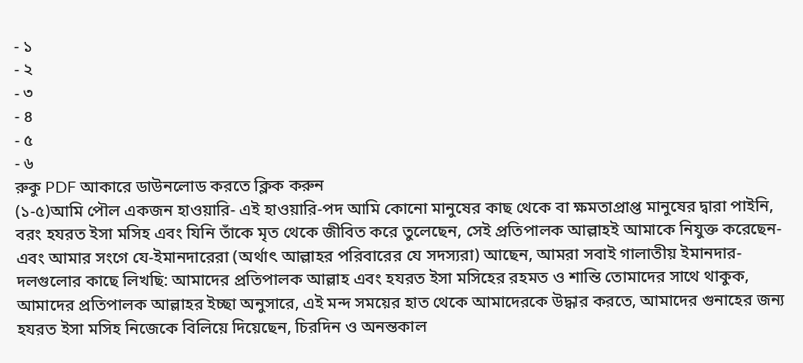- ১
- ২
- ৩
- ৪
- ৫
- ৬
রুকু PDF আকারে ডাউনলোড করতে ক্লিক করুন
(১-৫)আমি পৌল একজন হাওয়ারি- এই হাওয়ারি-পদ আমি কোনো মানুষের কাছ থেকে বা ক্ষমতাপ্রাপ্ত মানুষের দ্বারা পাইনি, বরং হযরত ইসা মসিহ এবং যিনি তাঁকে মৃত থেকে জীবিত করে তুলেছেন, সেই প্রতিপালক আল্লাহই আমাকে নিযুক্ত করেছেন- এবং আমার সংগে যে-ইমানদারেরা (অর্থাৎ আল্লাহর পরিবারের যে সদস্যরা) আছেন, আমরা সবাই গালাতীয় ইমানদার-দলগুলোর কাছে লিখছি: আমাদের প্রতিপালক আল্লাহ এবং হযরত ইসা মসিহের রহমত ও শান্তি তোমাদের সাথে থাকুক, আমাদের প্রতিপালক আল্লাহর ইচ্ছা অনুসারে, এই মন্দ সময়ের হাত থেকে আমাদেরকে উদ্ধার করতে, আমাদের গুনাহের জন্য হযরত ইসা মসিহ নিজেকে বিলিয়ে দিয়েছেন, চিরদিন ও অনন্তকাল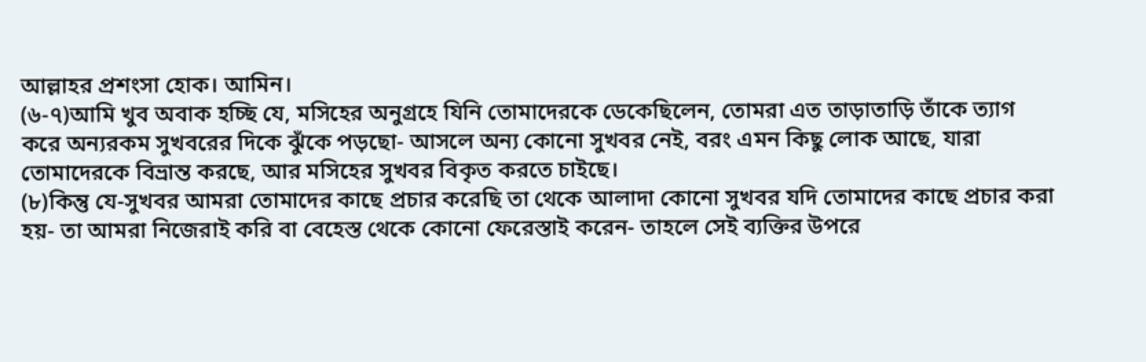আল্লাহর প্রশংসা হোক। আমিন।
(৬-৭)আমি খুব অবাক হচ্ছি যে, মসিহের অনুগ্রহে যিনি তোমাদেরকে ডেকেছিলেন, তোমরা এত তাড়াতাড়ি তাঁকে ত্যাগ করে অন্যরকম সুখবরের দিকে ঝুঁকে পড়ছো- আসলে অন্য কোনো সুখবর নেই, বরং এমন কিছু লোক আছে, যারা তোমাদেরকে বিভ্রান্ত করছে, আর মসিহের সুখবর বিকৃত করতে চাইছে।
(৮)কিন্তু যে-সুখবর আমরা তোমাদের কাছে প্রচার করেছি তা থেকে আলাদা কোনো সুখবর যদি তোমাদের কাছে প্রচার করা হয়- তা আমরা নিজেরাই করি বা বেহেস্ত থেকে কোনো ফেরেস্তাই করেন- তাহলে সেই ব্যক্তির উপরে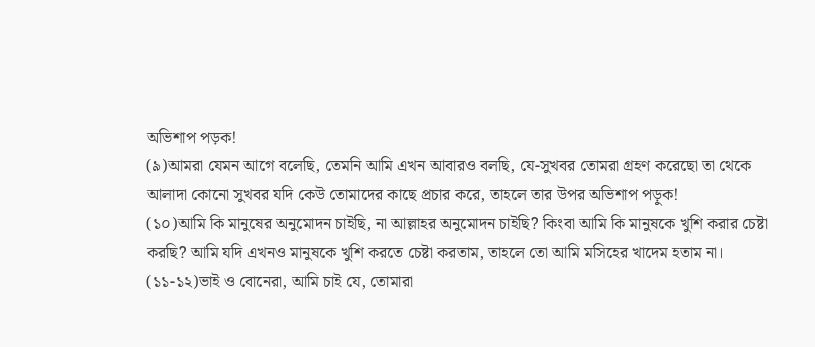অভিশাপ পড়ক!
(৯)আমরা যেমন আগে বলেছি, তেমনি আমি এখন আবারও বলছি, যে-সুখবর তোমরা গ্রহণ করেছো তা থেকে আলাদা কোনো সুখবর যদি কেউ তোমাদের কাছে প্রচার করে, তাহলে তার উপর অভিশাপ পড়ুক!
(১০)আমি কি মানুষের অনুমোদন চাইছি, না আল্লাহর অনুমোদন চাইছি? কিংবা আমি কি মানুষকে খুশি করার চেষ্টা করছি? আমি যদি এখনও মানুষকে খুশি করতে চেষ্টা করতাম, তাহলে তো আমি মসিহের খাদেম হতাম না।
(১১-১২)ভাই ও বোনেরা, আমি চাই যে, তোমারা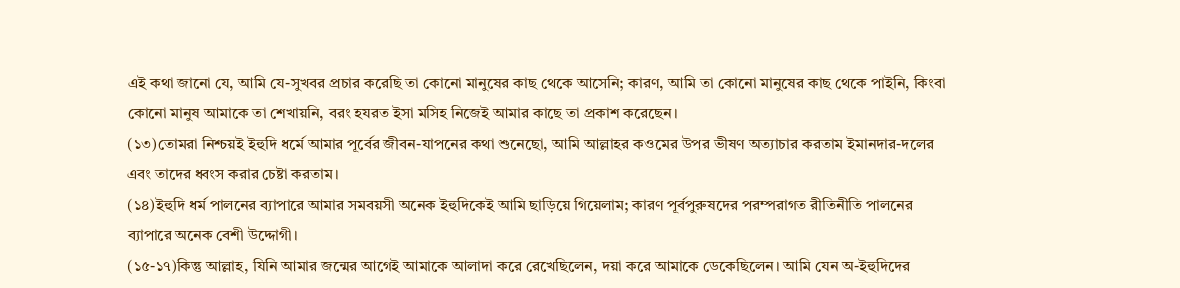এই কথা জানো যে, আমি যে-সুখবর প্রচার করেছি তা কোনো মানুষের কাছ থেকে আসেনি; কারণ, আমি তা কোনো মানুষের কাছ থেকে পাইনি, কিংবা কোনো মানুষ আমাকে তা শেখায়নি, বরং হযরত ইসা মসিহ নিজেই আমার কাছে তা প্রকাশ করেছেন।
(১৩)তোমরা নিশ্চয়ই ইহুদি ধর্মে আমার পূর্বের জীবন-যাপনের কথা শুনেছো, আমি আল্লাহর কওমের উপর ভীষণ অত্যাচার করতাম ইমানদার-দলের এবং তাদের ধ্বংস করার চেষ্টা করতাম।
(১৪)ইহুদি ধর্ম পালনের ব্যাপারে আমার সমবয়সী অনেক ইহুদিকেই আমি ছাড়িয়ে গিয়েলাম; কারণ পূর্বপুরুষদের পরম্পরাগত রীতিনীতি পালনের ব্যাপারে অনেক বেশী উদ্দোগী।
(১৫-১৭)কিন্তু আল্লাহ, যিনি আমার জন্মের আগেই আমাকে আলাদা করে রেখেছিলেন, দয়া করে আমাকে ডেকেছিলেন। আমি যেন অ-ইহুদিদের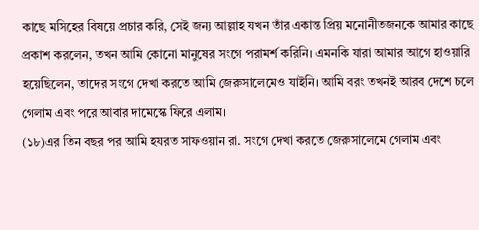কাছে মসিহের বিষয়ে প্রচার করি, সেই জন্য আল্লাহ যখন তাঁর একান্ত প্রিয় মনোনীতজনকে আমার কাছে প্রকাশ করলেন, তখন আমি কোনো মানুষের সংগে পরামর্শ করিনি। এমনকি যারা আমার আগে হাওয়ারি হয়েছিলেন, তাদের সংগে দেখা করতে আমি জেরুসালেমেও যাইনি। আমি বরং তখনই আরব দেশে চলে গেলাম এবং পরে আবার দামেস্কে ফিরে এলাম।
(১৮)এর তিন বছর পর আমি হযরত সাফওয়ান রা. সংগে দেখা করতে জেরুসালেমে গেলাম এবং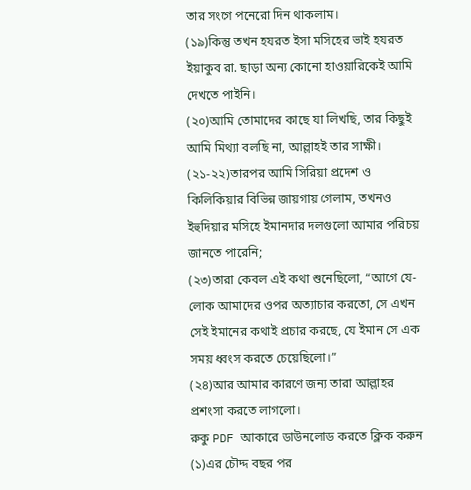তার সংগে পনেরো দিন থাকলাম।
(১৯)কিন্তু তখন হযরত ইসা মসিহের ভাই হযরত ইয়াকুব রা. ছাড়া অন্য কোনো হাওয়ারিকেই আমি দেখতে পাইনি।
(২০)আমি তোমাদের কাছে যা লিখছি, তার কিছুই আমি মিথ্যা বলছি না, আল্লাহই তার সাক্ষী।
(২১-২২)তারপর আমি সিরিয়া প্রদেশ ও কিলিকিয়ার বিভিন্ন জায়গায় গেলাম, তখনও ইহুদিয়ার মসিহে ইমানদার দলগুলো আমার পরিচয় জানতে পারেনি;
(২৩)তারা কেবল এই কথা শুনেছিলো, “আগে যে-লোক আমাদের ওপর অত্যাচার করতো, সে এখন সেই ইমানের কথাই প্রচার করছে, যে ইমান সে এক সময় ধ্বংস করতে চেয়েছিলো।”
(২৪)আর আমার কারণে জন্য তারা আল্লাহর প্রশংসা করতে লাগলো।
রুকু PDF আকারে ডাউনলোড করতে ক্লিক করুন
(১)এর চৌদ্দ বছর পর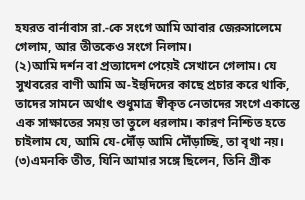হযরত বার্নাবাস রা.-কে সংগে আমি আবার জেরুসালেমে গেলাম, আর তীতকেও সংগে নিলাম।
(২)আমি দর্শন বা প্রত্যাদেশ পেয়েই সেখানে গেলাম। যে সুখবরের বাণী আমি অ-ইহুদিদের কাছে প্রচার করে থাকি, তাদের সামনে অর্থাৎ শুধুমাত্র স্বীকৃত নেতাদের সংগে একান্তে এক সাক্ষাতের সময় তা তুলে ধরলাম। কারণ নিশ্চিত হতে চাইলাম যে, আমি যে-দৌঁড় আমি দৌঁড়াচ্ছি, তা বৃথা নয়।
(৩)এমনকি তীত, যিনি আমার সঙ্গে ছিলেন, তিনি গ্রীক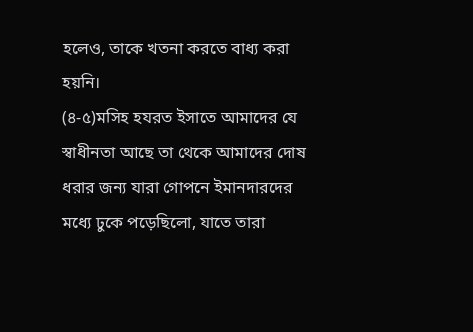হলেও, তাকে খতনা করতে বাধ্য করা হয়নি।
(৪-৫)মসিহ হযরত ইসাতে আমাদের যে স্বাধীনতা আছে তা থেকে আমাদের দোষ ধরার জন্য যারা গোপনে ইমানদারদের মধ্যে ঢুকে পড়েছিলো, যাতে তারা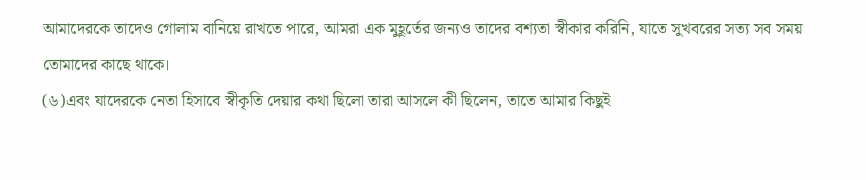আমাদেরকে তাদেও গোলাম বানিয়ে রাখতে পারে, আমরা এক মুহূর্তের জন্যও তাদের বশ্যতা স্বীকার করিনি, যাতে সুখবরের সত্য সব সময় তোমাদের কাছে থাকে।
(৬)এবং যাদেরকে নেতা হিসাবে স্বীকৃতি দেয়ার কথা ছিলো তারা আসলে কী ছিলেন, তাতে আমার কিছুই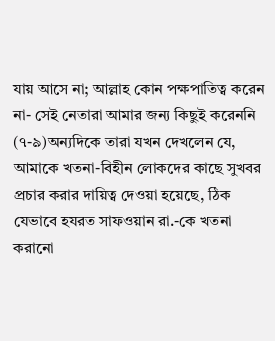যায় আসে না; আল্লাহ কোন পক্ষপাতিত্ব করেন না- সেই নেতারা আমার জন্য কিছুই করেননি
(৭-৯)অন্যদিকে তারা যখন দেখলেন যে, আমাকে খতনা-বিহীন লোকদের কাছে সুখবর প্রচার করার দায়িত্ব দেওয়া হয়েছে, ঠিক যেভাবে হযরত সাফওয়ান রা.-কে খতনা করানো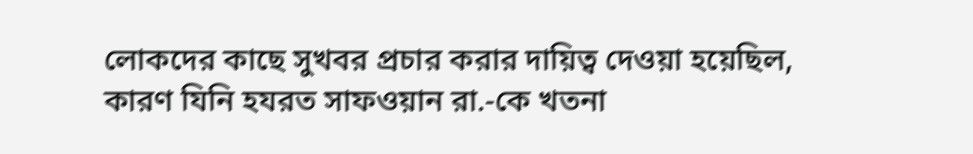লোকদের কাছে সুখবর প্রচার করার দায়িত্ব দেওয়া হয়েছিল, কারণ যিনি হযরত সাফওয়ান রা.-কে খতনা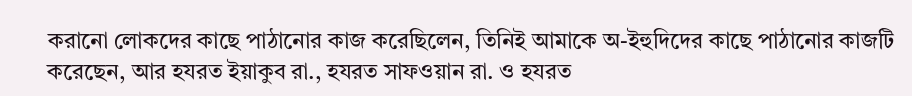করানো লোকদের কাছে পাঠানোর কাজ করেছিলেন, তিনিই আমাকে অ-ইহুদিদের কাছে পাঠানোর কাজটি করেছেন, আর হযরত ইয়াকুব রা., হযরত সাফওয়ান রা. ও হযরত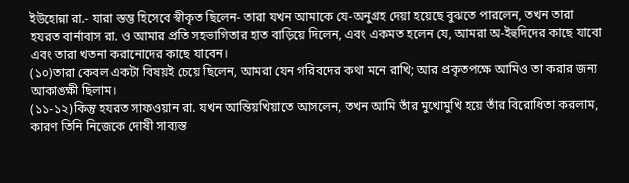ইউহোন্না রা.- যারা স্তম্ভ হিসেবে স্বীকৃত ছিলেন- তারা যখন আমাকে যে-অনুগ্রহ দেয়া হয়েছে বুঝতে পারলেন, তখন তারা হযরত বার্নাবাস রা. ও আমার প্রতি সহভাগিতার হাত বাড়িয়ে দিলেন, এবং একমত হলেন যে, আমরা অ-ইহুদিদের কাছে যাবো এবং তারা খতনা করানোদের কাছে যাবেন।
(১০)তারা কেবল একটা বিষয়ই চেয়ে ছিলেন, আমরা যেন গরিবদের কথা মনে রাখি; আর প্রকৃতপক্ষে আমিও তা করার জন্য আকাঙ্ক্ষী ছিলাম।
(১১-১২)কিন্তু হযরত সাফওয়ান রা. যখন আন্তিয়খিয়াতে আসলেন, তখন আমি তাঁর মুখোমুখি হয়ে তাঁর বিরোধিতা করলাম, কারণ তিনি নিজেকে দোষী সাব্যস্ত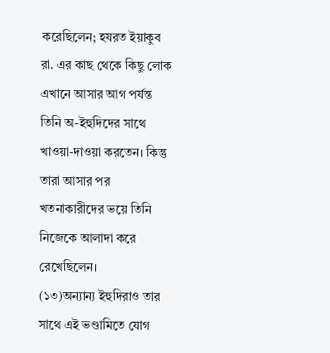করেছিলেন; হযরত ইয়াকুব রা. এর কাছ থেকে কিছু লোক এখানে আসার আগ পর্যন্ত তিনি অ-ইহুদিদের সাথে খাওয়া-দাওয়া করতেন। কিন্তু তারা আসার পর খতনাকারীদের ভয়ে তিনি নিজেকে আলাদা করে রেখেছিলেন।
(১৩)অন্যান্য ইহুদিরাও তার সাথে এই ভণ্ডামিতে যোগ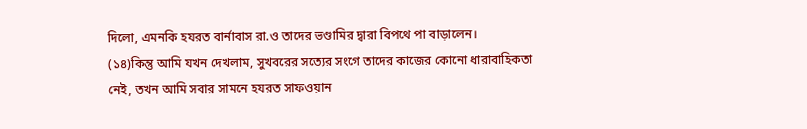দিলো, এমনকি হযরত বার্নাবাস রা.ও তাদের ভণ্ডামির দ্বারা বিপথে পা বাড়ালেন।
(১৪)কিন্তু আমি যখন দেখলাম, সুখবরের সত্যের সংগে তাদের কাজের কোনো ধারাবাহিকতা নেই, তখন আমি সবার সামনে হযরত সাফওয়ান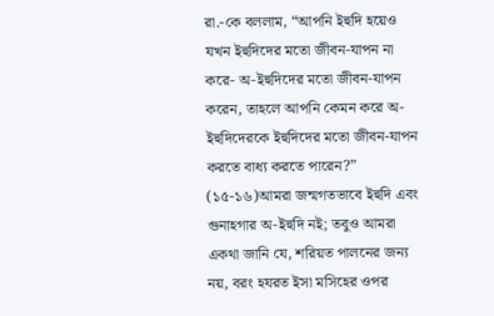রা.-কে বললাম, “আপনি ইহুদি হয়েও যখন ইহুদিদের মতো জীবন-যাপন না করে- অ-ইহুদিদের মতো জীবন-যাপন করেন, তাহলে আপনি কেমন করে অ-ইহুদিদেরকে ইহুদিদের মতো জীবন-যাপন করতে বাধ্য করতে পারেন?”
(১৫-১৬)আমরা জন্মগতভাবে ইহুদি এবং গুনাহগার অ-ইহুদি নই; তবুও আমরা একথা জানি যে, শরিয়ত পালনের জন্য নয়, বরং হযরত ইসা মসিহের ওপর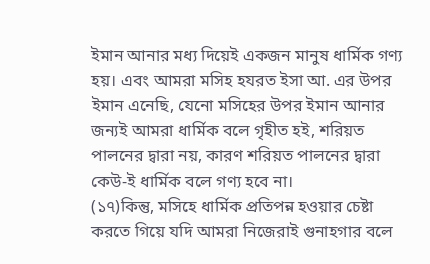ইমান আনার মধ্য দিয়েই একজন মানুষ ধার্মিক গণ্য হয়। এবং আমরা মসিহ হযরত ইসা আ. এর উপর ইমান এনেছি, যেনো মসিহের উপর ইমান আনার জন্যই আমরা ধার্মিক বলে গৃহীত হই, শরিয়ত পালনের দ্বারা নয়, কারণ শরিয়ত পালনের দ্বারা কেউ-ই ধার্মিক বলে গণ্য হবে না।
(১৭)কিন্তু, মসিহে ধার্মিক প্রতিপন্ন হওয়ার চেষ্টা করতে গিয়ে যদি আমরা নিজেরাই গুনাহগার বলে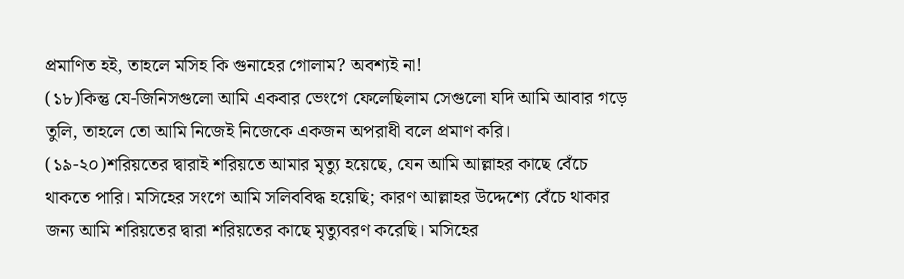প্রমাণিত হই, তাহলে মসিহ কি গুনাহের গোলাম? অবশ্যই না!
(১৮)কিন্তু যে-জিনিসগুলো আমি একবার ভেংগে ফেলেছিলাম সেগুলো যদি আমি আবার গড়ে তুলি, তাহলে তো আমি নিজেই নিজেকে একজন অপরাধী বলে প্রমাণ করি।
(১৯-২০)শরিয়তের দ্বারাই শরিয়তে আমার মৃত্যু হয়েছে, যেন আমি আল্লাহর কাছে বেঁচে থাকতে পারি। মসিহের সংগে আমি সলিববিদ্ধ হয়েছি; কারণ আল্লাহর উদ্দেশ্যে বেঁচে থাকার জন্য আমি শরিয়তের দ্বারা শরিয়তের কাছে মৃত্যুবরণ করেছি। মসিহের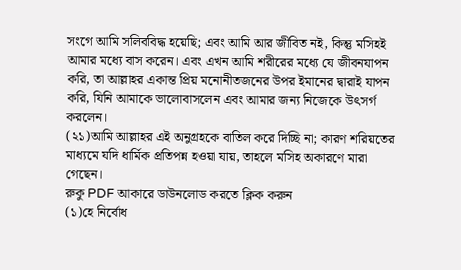সংগে আমি সলিববিদ্ধ হয়েছি; এবং আমি আর জীবিত নই, কিন্তু মসিহই আমার মধ্যে বাস করেন। এবং এখন আমি শরীরের মধ্যে যে জীবনযাপন করি, তা আল্লাহর একান্ত প্রিয় মনোনীতজনের উপর ইমানের দ্বারাই যাপন করি, যিনি আমাকে ভালোবাসলেন এবং আমার জন্য নিজেকে উৎসর্গ করলেন।
(২১)আমি আল্লাহর এই অনুগ্রহকে বাতিল করে দিচ্ছি না; কারণ শরিয়তের মাধ্যমে যদি ধার্মিক প্রতিপন্ন হওয়া যায়, তাহলে মসিহ অকারণে মারা গেছেন।
রুকু PDF আকারে ডাউনলোড করতে ক্লিক করুন
(১)হে নির্বোধ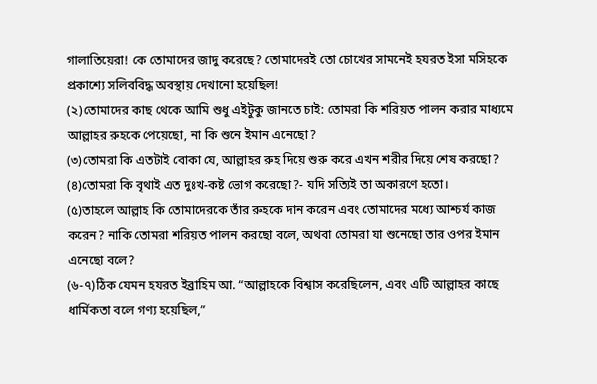গালাতিয়েরা! কে তোমাদের জাদু করেছে? তোমাদেরই তো চোখের সামনেই হযরত ইসা মসিহকে প্রকাশ্যে সলিববিদ্ধ অবস্থায় দেখানো হয়েছিল!
(২)তোমাদের কাছ থেকে আমি শুধু এইটুকু জানতে চাই: তোমরা কি শরিয়ত পালন করার মাধ্যমে আল্লাহর রুহকে পেয়েছো, না কি শুনে ইমান এনেছো?
(৩)তোমরা কি এতটাই বোকা যে, আল্লাহর রুহ দিয়ে শুরু করে এখন শরীর দিয়ে শেষ করছো?
(৪)তোমরা কি বৃথাই এত দুঃখ-কষ্ট ভোগ করেছো?- যদি সত্যিই তা অকারণে হতো।
(৫)তাহলে আল্লাহ কি তোমাদেরকে তাঁর রুহকে দান করেন এবং তোমাদের মধ্যে আশ্চর্য কাজ করেন? নাকি তোমরা শরিয়ত পালন করছো বলে, অথবা তোমরা যা শুনেছো তার ওপর ইমান এনেছো বলে?
(৬-৭)ঠিক যেমন হযরত ইব্রাহিম আ. “আল্লাহকে বিশ্বাস করেছিলেন, এবং এটি আল্লাহর কাছে ধার্মিকতা বলে গণ্য হয়েছিল,”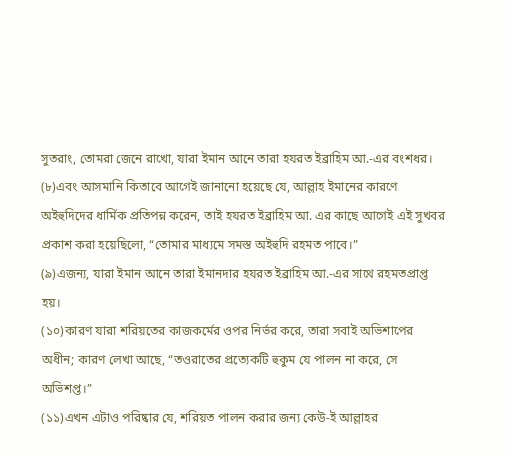সুতরাং, তোমরা জেনে রাখো, যারা ইমান আনে তারা হযরত ইব্রাহিম আ.-এর বংশধর।
(৮)এবং আসমানি কিতাবে আগেই জানানো হয়েছে যে, আল্লাহ ইমানের কারণে অইহুদিদের ধার্মিক প্রতিপন্ন করেন, তাই হযরত ইব্রাহিম আ. এর কাছে আগেই এই সুখবর প্রকাশ করা হয়েছিলো, “তোমার মাধ্যমে সমস্ত অইহুদি রহমত পাবে।”
(৯)এজন্য, যারা ইমান আনে তারা ইমানদার হযরত ইব্রাহিম আ.-এর সাথে রহমতপ্রাপ্ত হয়।
(১০)কারণ যারা শরিয়তের কাজকর্মের ওপর নির্ভর করে, তারা সবাই অভিশাপের অধীন; কারণ লেখা আছে, “তওরাতের প্রত্যেকটি হুকুম যে পালন না করে, সে অভিশপ্ত।”
(১১)এখন এটাও পরিষ্কার যে, শরিয়ত পালন করার জন্য কেউ-ই আল্লাহর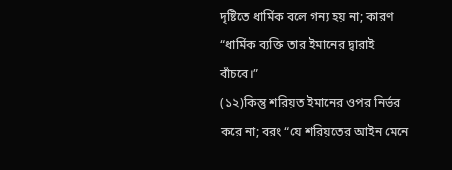দৃষ্টিতে ধার্মিক বলে গন্য হয় না; কারণ “ধার্মিক ব্যক্তি তার ইমানের দ্বারাই বাঁচবে।”
(১২)কিন্তু শরিয়ত ইমানের ওপর নির্ভর করে না; বরং “যে শরিয়তের আইন মেনে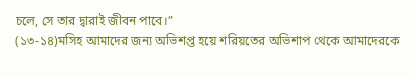চলে, সে তার দ্বারাই জীবন পাবে।”
(১৩-১৪)মসিহ আমাদের জন্য অভিশপ্ত হয়ে শরিয়তের অভিশাপ থেকে আমাদেরকে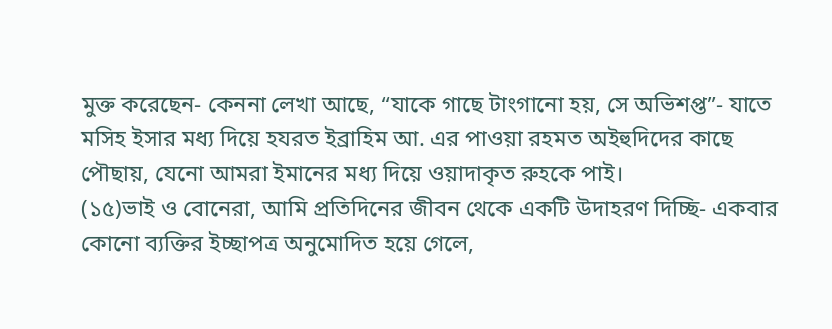মুক্ত করেছেন- কেননা লেখা আছে, “যাকে গাছে টাংগানো হয়, সে অভিশপ্ত”- যাতে মসিহ ইসার মধ্য দিয়ে হযরত ইব্রাহিম আ. এর পাওয়া রহমত অইহুদিদের কাছে পৌছায়, যেনো আমরা ইমানের মধ্য দিয়ে ওয়াদাকৃত রুহকে পাই।
(১৫)ভাই ও বোনেরা, আমি প্রতিদিনের জীবন থেকে একটি উদাহরণ দিচ্ছি- একবার কোনো ব্যক্তির ইচ্ছাপত্র অনুমোদিত হয়ে গেলে,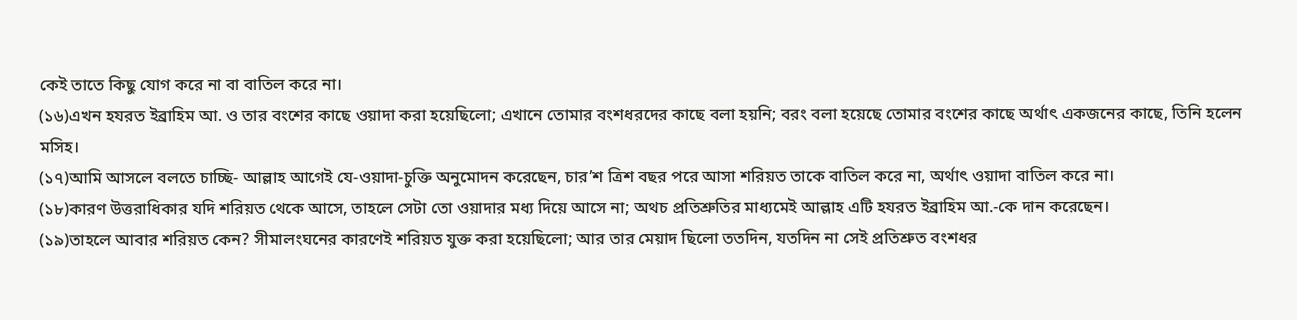কেই তাতে কিছু যোগ করে না বা বাতিল করে না।
(১৬)এখন হযরত ইব্রাহিম আ. ও তার বংশের কাছে ওয়াদা করা হয়েছিলো; এখানে তোমার বংশধরদের কাছে বলা হয়নি; বরং বলা হয়েছে তোমার বংশের কাছে অর্থাৎ একজনের কাছে, তিনি হলেন মসিহ।
(১৭)আমি আসলে বলতে চাচ্ছি- আল্লাহ আগেই যে-ওয়াদা-চুক্তি অনুমোদন করেছেন, চার’শ ত্রিশ বছর পরে আসা শরিয়ত তাকে বাতিল করে না, অর্থাৎ ওয়াদা বাতিল করে না।
(১৮)কারণ উত্তরাধিকার যদি শরিয়ত থেকে আসে, তাহলে সেটা তো ওয়াদার মধ্য দিয়ে আসে না; অথচ প্রতিশ্রুতির মাধ্যমেই আল্লাহ এটি হযরত ইব্রাহিম আ.-কে দান করেছেন।
(১৯)তাহলে আবার শরিয়ত কেন? সীমালংঘনের কারণেই শরিয়ত যুক্ত করা হয়েছিলো; আর তার মেয়াদ ছিলো ততদিন, যতদিন না সেই প্রতিশ্রুত বংশধর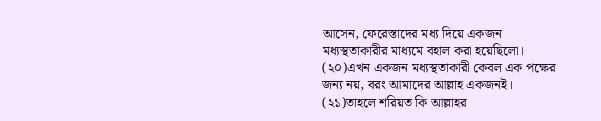আসেন, ফেরেস্তাদের মধ্য দিয়ে একজন মধ্যস্থতাকারীর মাধ্যমে বহাল করা হয়েছিলো।
(২০)এখন একজন মধ্যস্থতাকারী কেবল এক পক্ষের জন্য নয়, বরং আমাদের আল্লাহ একজনই।
(২১)তাহলে শরিয়ত কি আল্লাহর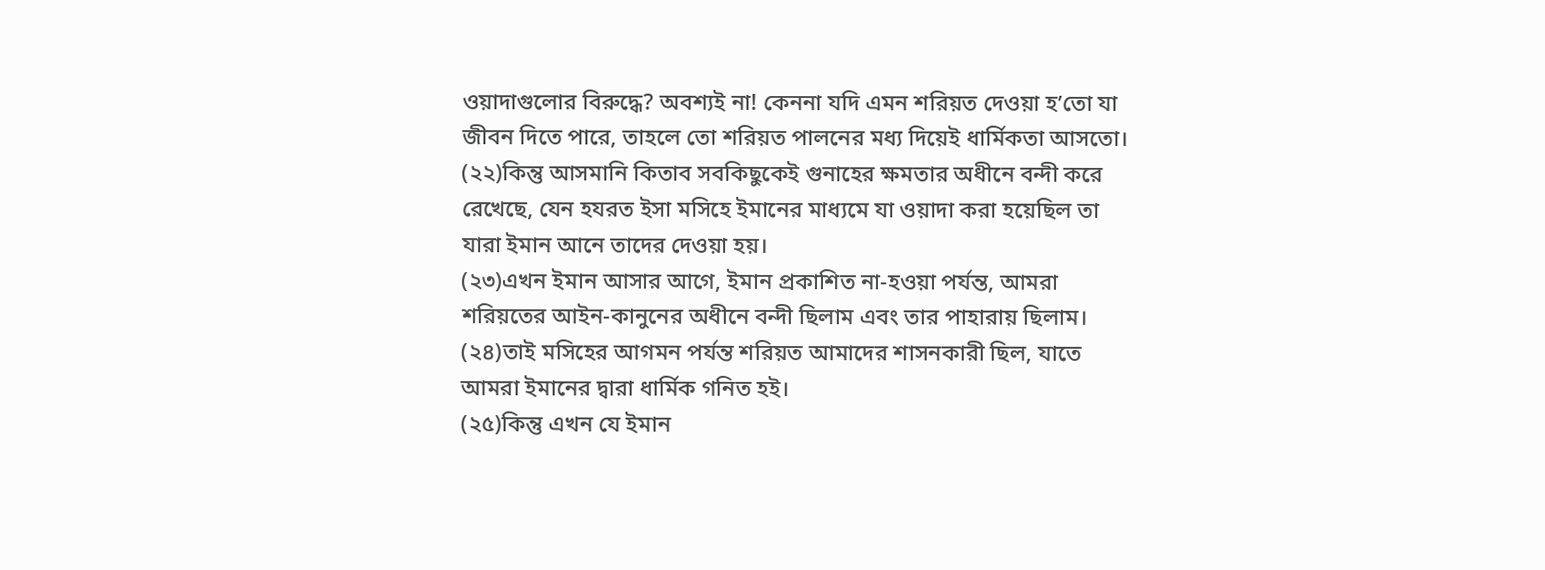ওয়াদাগুলোর বিরুদ্ধে? অবশ্যই না! কেননা যদি এমন শরিয়ত দেওয়া হ’তো যা জীবন দিতে পারে, তাহলে তো শরিয়ত পালনের মধ্য দিয়েই ধার্মিকতা আসতো।
(২২)কিন্তু আসমানি কিতাব সবকিছুকেই গুনাহের ক্ষমতার অধীনে বন্দী করে রেখেছে, যেন হযরত ইসা মসিহে ইমানের মাধ্যমে যা ওয়াদা করা হয়েছিল তা যারা ইমান আনে তাদের দেওয়া হয়।
(২৩)এখন ইমান আসার আগে, ইমান প্রকাশিত না-হওয়া পর্যন্ত, আমরা শরিয়তের আইন-কানুনের অধীনে বন্দী ছিলাম এবং তার পাহারায় ছিলাম।
(২৪)তাই মসিহের আগমন পর্যন্ত শরিয়ত আমাদের শাসনকারী ছিল, যাতে আমরা ইমানের দ্বারা ধার্মিক গনিত হই।
(২৫)কিন্তু এখন যে ইমান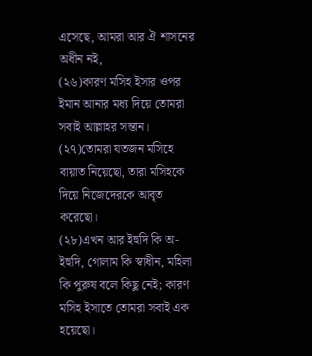এসেছে, আমরা আর ঐ শাসনের অধীন নই,
(২৬)কারণ মসিহ ইসার ওপর ইমান আনার মধ্য দিয়ে তোমরা সবাই আল্লাহর সন্তান।
(২৭)তোমরা যতজন মসিহে বায়াত নিয়েছো, তারা মসিহকে দিয়ে নিজেদেরকে আবৃত করেছো।
(২৮)এখন আর ইহুদি কি অ-ইহুদি, গোলাম কি স্বাধীন, মহিলা কি পুরুষ বলে কিছু নেই; কারণ মসিহ ইসাতে তোমরা সবাই এক হয়েছো।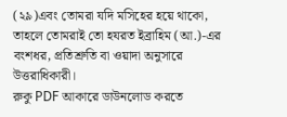(২৯)এবং তোমরা যদি মসিহের হয়ে থাকো, তাহলে তোমরাই তো হযরত ইব্রাহিম (আ.)-এর বংশধর, প্রতিশ্রুতি বা ওয়াদা অনুসারে উত্তরাধিকারী।
রুকু PDF আকারে ডাউনলোড করতে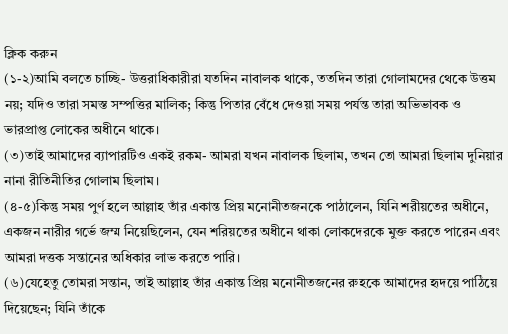ক্লিক করুন
(১-২)আমি বলতে চাচ্ছি- উত্তরাধিকারীরা যতদিন নাবালক থাকে, ততদিন তারা গোলামদের থেকে উত্তম নয়; যদিও তারা সমস্ত সম্পত্তির মালিক; কিন্তু পিতার বেঁধে দেওয়া সময় পর্যন্ত তারা অভিভাবক ও ভারপ্রাপ্ত লোকের অধীনে থাকে।
(৩)তাই আমাদের ব্যাপারটিও একই রকম- আমরা যখন নাবালক ছিলাম, তখন তো আমরা ছিলাম দুনিয়ার নানা রীতিনীতির গোলাম ছিলাম।
(৪-৫)কিন্তু সময় পুর্ণ হলে আল্লাহ তাঁর একান্ত প্রিয় মনোনীতজনকে পাঠালেন, যিনি শরীয়তের অধীনে, একজন নারীর গর্ভে জম্ম নিয়েছিলেন, যেন শরিয়তের অধীনে থাকা লোকদেরকে মুক্ত করতে পারেন এবং আমরা দত্তক সন্তানের অধিকার লাভ করতে পারি।
(৬)যেহেতু তোমরা সন্তান, তাই আল্লাহ তাঁর একান্ত প্রিয় মনোনীতজনের রুহকে আমাদের হৃদয়ে পাঠিয়ে দিয়েছেন; যিনি তাঁকে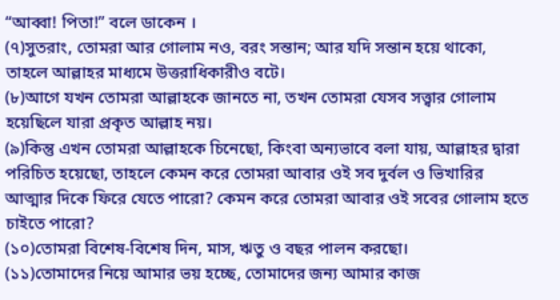“আব্বা! পিতা!” বলে ডাকেন ।
(৭)সুতরাং, তোমরা আর গোলাম নও, বরং সন্তান; আর যদি সন্তান হয়ে থাকো, তাহলে আল্লাহর মাধ্যমে উত্তরাধিকারীও বটে।
(৮)আগে যখন তোমরা আল্লাহকে জানতে না, তখন তোমরা যেসব সত্ত্বার গোলাম হয়েছিলে যারা প্রকৃত আল্লাহ নয়।
(৯)কিন্তু এখন তোমরা আল্লাহকে চিনেছো, কিংবা অন্যভাবে বলা যায়, আল্লাহর দ্বারা পরিচিত হয়েছো, তাহলে কেমন করে তোমরা আবার ওই সব দুর্বল ও ভিখারির আত্মার দিকে ফিরে যেতে পারো? কেমন করে তোমরা আবার ওই সবের গোলাম হতে চাইতে পারো?
(১০)তোমরা বিশেষ-বিশেষ দিন, মাস, ঋতু ও বছর পালন করছো।
(১১)তোমাদের নিয়ে আমার ভয় হচ্ছে, তোমাদের জন্য আমার কাজ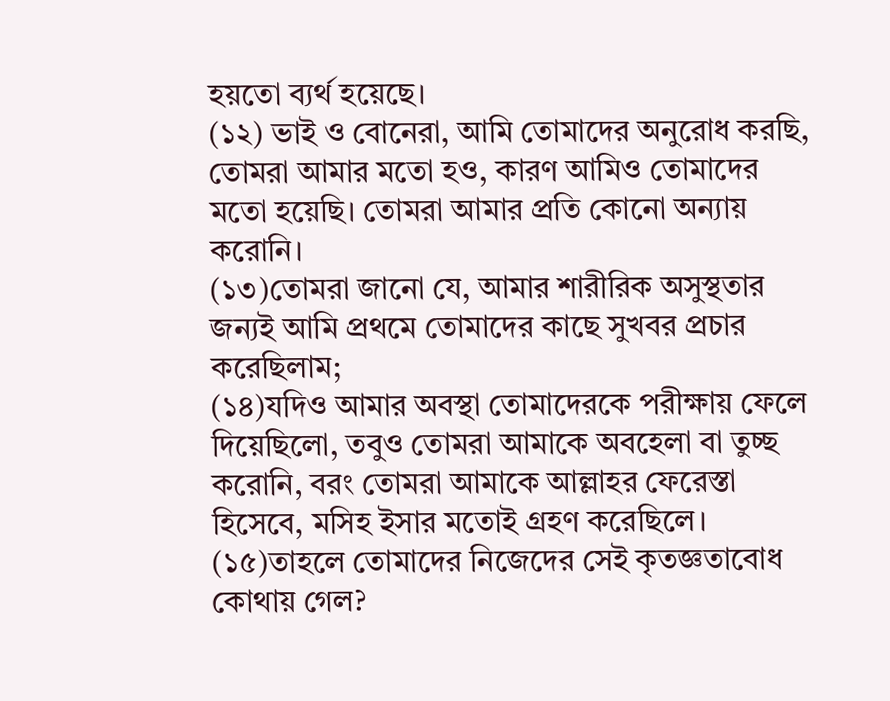হয়তো ব্যর্থ হয়েছে।
(১২) ভাই ও বোনেরা, আমি তোমাদের অনুরোধ করছি, তোমরা আমার মতো হও, কারণ আমিও তোমাদের মতো হয়েছি। তোমরা আমার প্রতি কোনো অন্যায় করোনি।
(১৩)তোমরা জানো যে, আমার শারীরিক অসুস্থতার জন্যই আমি প্রথমে তোমাদের কাছে সুখবর প্রচার করেছিলাম;
(১৪)যদিও আমার অবস্থা তোমাদেরকে পরীক্ষায় ফেলে দিয়েছিলো, তবুও তোমরা আমাকে অবহেলা বা তুচ্ছ করোনি, বরং তোমরা আমাকে আল্লাহর ফেরেস্তা হিসেবে, মসিহ ইসার মতোই গ্রহণ করেছিলে।
(১৫)তাহলে তোমাদের নিজেদের সেই কৃতজ্ঞতাবোধ কোথায় গেল?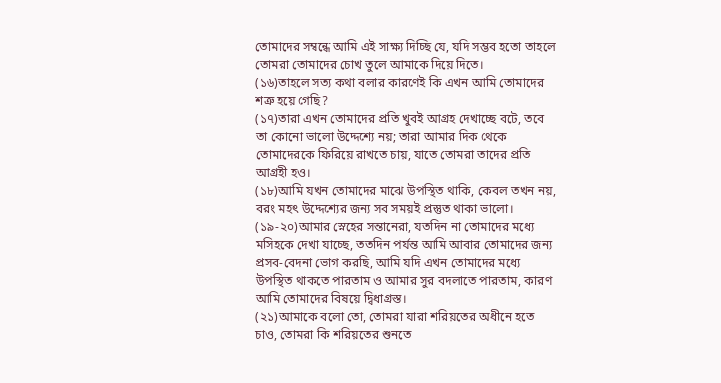তোমাদের সম্বন্ধে আমি এই সাক্ষ্য দিচ্ছি যে, যদি সম্ভব হতো তাহলে তোমরা তোমাদের চোখ তুলে আমাকে দিয়ে দিতে।
(১৬)তাহলে সত্য কথা বলার কারণেই কি এখন আমি তোমাদের শত্রু হয়ে গেছি?
(১৭)তারা এখন তোমাদের প্রতি খুবই আগ্রহ দেখাচ্ছে বটে, তবে তা কোনো ভালো উদ্দেশ্যে নয়; তারা আমার দিক থেকে তোমাদেরকে ফিরিয়ে রাখতে চায়, যাতে তোমরা তাদের প্রতি আগ্রহী হও।
(১৮)আমি যখন তোমাদের মাঝে উপস্থিত থাকি, কেবল তখন নয়, বরং মহৎ উদ্দেশ্যের জন্য সব সময়ই প্রস্তুত থাকা ভালো।
(১৯-২০)আমার স্নেহের সন্তানেরা, যতদিন না তোমাদের মধ্যে মসিহকে দেখা যাচ্ছে, ততদিন পর্যন্ত আমি আবার তোমাদের জন্য প্রসব-বেদনা ভোগ করছি, আমি যদি এখন তোমাদের মধ্যে উপস্থিত থাকতে পারতাম ও আমার সুর বদলাতে পারতাম, কারণ আমি তোমাদের বিষয়ে দ্বিধাগ্রস্ত।
(২১)আমাকে বলো তো, তোমরা যারা শরিয়তের অধীনে হতে চাও, তোমরা কি শরিয়তের শুনতে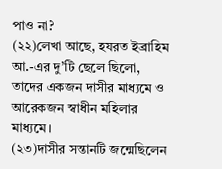পাও না?
(২২)লেখা আছে, হযরত ইব্রাহিম আ.-এর দু’টি ছেলে ছিলো, তাদের একজন দাসীর মাধ্যমে ও আরেকজন স্বাধীন মহিলার মাধ্যমে।
(২৩)দাসীর সন্তানটি জন্মেছিলেন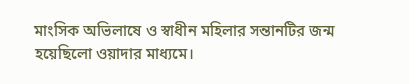মাংসিক অভিলাষে ও স্বাধীন মহিলার সন্তানটির জন্ম হয়েছিলো ওয়াদার মাধ্যমে।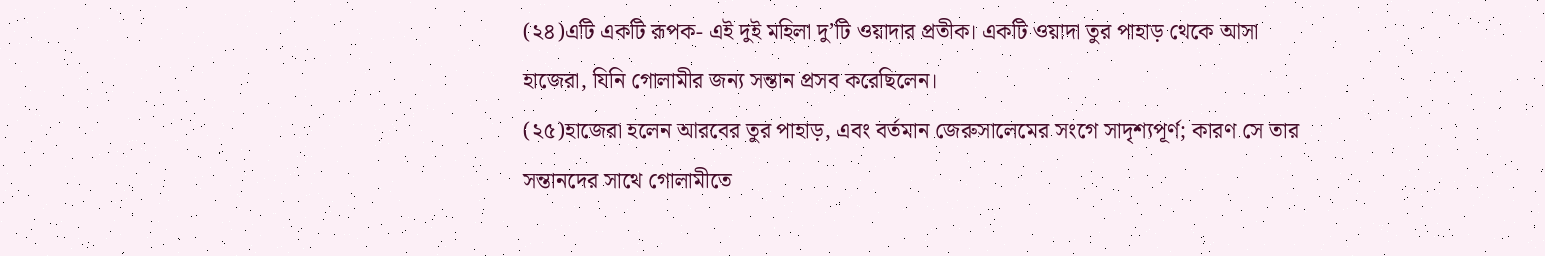(২৪)এটি একটি রূপক- এই দুই মহিলা দু’টি ওয়াদার প্রতীক। একটি ওয়াদা তুর পাহাড় থেকে আসা হাজেরা, যিনি গোলামীর জন্য সন্তান প্রসব করেছিলেন।
(২৫)হাজেরা হলেন আরবের তুর পাহাড়, এবং বর্তমান জেরুসালেমের সংগে সাদৃশ্যপূর্ণ; কারণ সে তার সন্তানদের সাথে গোলামীতে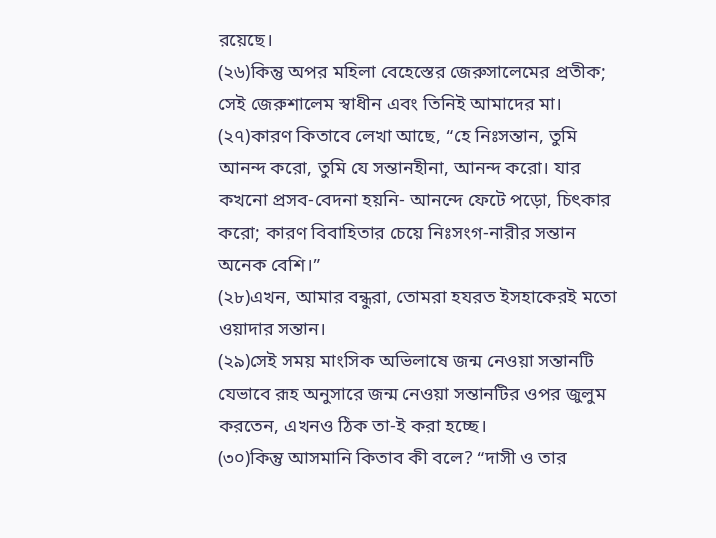রয়েছে।
(২৬)কিন্তু অপর মহিলা বেহেস্তের জেরুসালেমের প্রতীক; সেই জেরুশালেম স্বাধীন এবং তিনিই আমাদের মা।
(২৭)কারণ কিতাবে লেখা আছে, “হে নিঃসন্তান, তুমি আনন্দ করো, তুমি যে সন্তানহীনা, আনন্দ করো। যার কখনো প্রসব-বেদনা হয়নি- আনন্দে ফেটে পড়ো, চিৎকার করো; কারণ বিবাহিতার চেয়ে নিঃসংগ-নারীর সন্তান অনেক বেশি।”
(২৮)এখন, আমার বন্ধুরা, তোমরা হযরত ইসহাকেরই মতো ওয়াদার সন্তান।
(২৯)সেই সময় মাংসিক অভিলাষে জন্ম নেওয়া সন্তানটি যেভাবে রূহ অনুসারে জন্ম নেওয়া সন্তানটির ওপর জুলুম করতেন, এখনও ঠিক তা-ই করা হচ্ছে।
(৩০)কিন্তু আসমানি কিতাব কী বলে? “দাসী ও তার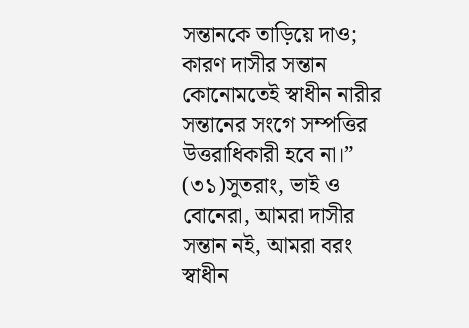সন্তানকে তাড়িয়ে দাও; কারণ দাসীর সন্তান কোনোমতেই স্বাধীন নারীর সন্তানের সংগে সম্পত্তির উত্তরাধিকারী হবে না।”
(৩১)সুতরাং, ভাই ও বোনেরা, আমরা দাসীর সন্তান নই, আমরা বরং স্বাধীন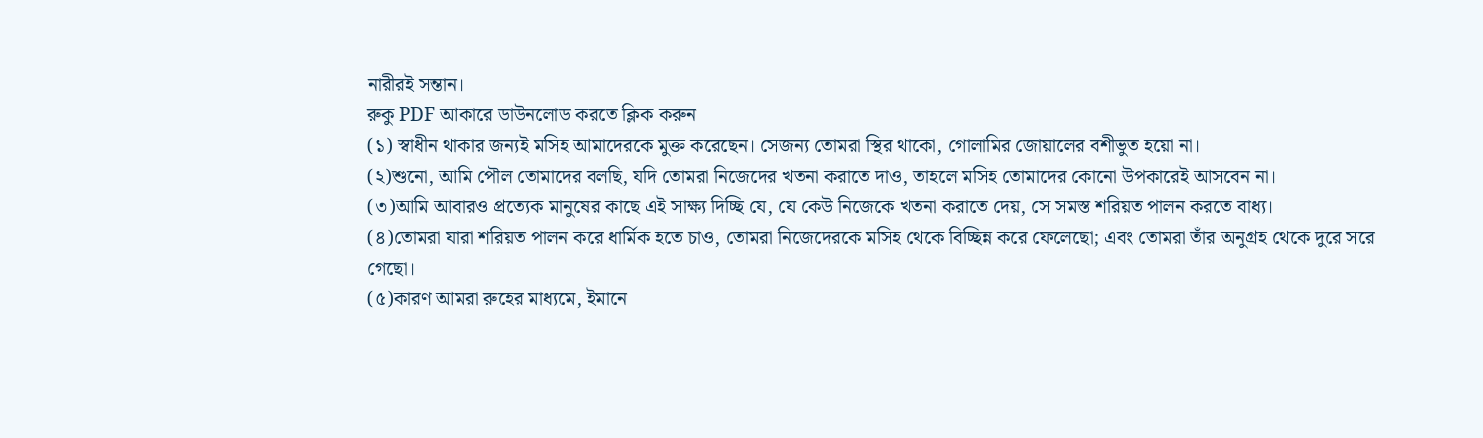নারীরই সন্তান।
রুকু PDF আকারে ডাউনলোড করতে ক্লিক করুন
(১) স্বাধীন থাকার জন্যই মসিহ আমাদেরকে মুক্ত করেছেন। সেজন্য তোমরা স্থির থাকো, গোলামির জোয়ালের বশীভুত হয়ো না।
(২)শুনো, আমি পৌল তোমাদের বলছি, যদি তোমরা নিজেদের খতনা করাতে দাও, তাহলে মসিহ তোমাদের কোনো উপকারেই আসবেন না।
(৩)আমি আবারও প্রত্যেক মানুষের কাছে এই সাক্ষ্য দিচ্ছি যে, যে কেউ নিজেকে খতনা করাতে দেয়, সে সমস্ত শরিয়ত পালন করতে বাধ্য।
(৪)তোমরা যারা শরিয়ত পালন করে ধার্মিক হতে চাও, তোমরা নিজেদেরকে মসিহ থেকে বিচ্ছিন্ন করে ফেলেছো; এবং তোমরা তাঁর অনুগ্রহ থেকে দুরে সরে গেছো।
(৫)কারণ আমরা রুহের মাধ্যমে, ইমানে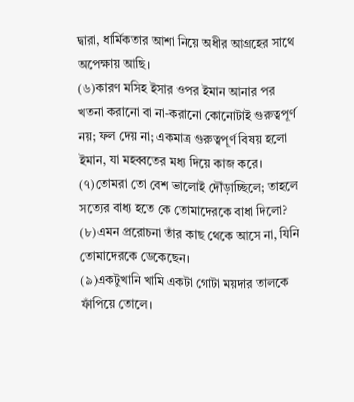দ্বারা, ধার্মিকতার আশা নিয়ে অধীর আগ্রহের সাথে অপেক্ষায় আছি।
(৬)কারণ মসিহ ইসার ওপর ইমান আনার পর খতনা করানো বা না-করানো কোনোটাই গুরুত্বপূর্ণ নয়; ফল দেয় না; একমাত্র গুরুত্বপূর্ণ বিষয় হলো ইমান, যা মহব্বতের মধ্য দিয়ে কাজ করে।
(৭)তোমরা তো বেশ ভালোই দৌঁড়াচ্ছিলে; তাহলে সত্যের বাধ্য হতে কে তোমাদেরকে বাধা দিলো?
(৮)এমন প্ররোচনা তাঁর কাছ থেকে আসে না, যিনি তোমাদেরকে ডেকেছেন।
(৯)একটুখানি খামি একটা গোটা ময়দার তালকে ফাঁপিয়ে তোলে।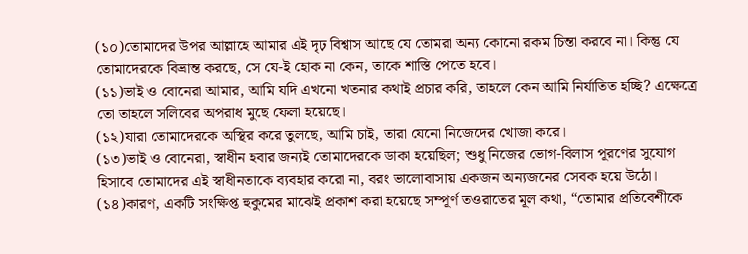(১০)তোমাদের উপর আল্লাহে আমার এই দৃঢ় বিশ্বাস আছে যে তোমরা অন্য কোনো রকম চিন্তা করবে না। কিন্তু যে তোমাদেরকে বিভ্রান্ত করছে, সে যে-ই হোক না কেন, তাকে শাস্তি পেতে হবে।
(১১)ভাই ও বোনেরা আমার, আমি যদি এখনো খতনার কথাই প্রচার করি, তাহলে কেন আমি নির্যাতিত হচ্ছি? এক্ষেত্রে তো তাহলে সলিবের অপরাধ মুছে ফেলা হয়েছে।
(১২)যারা তোমাদেরকে অস্থির করে তুলছে, আমি চাই, তারা যেনো নিজেদের খোজা করে।
(১৩)ভাই ও বোনেরা, স্বাধীন হবার জন্যই তোমাদেরকে ডাকা হয়েছিল; শুধু নিজের ভোগ-বিলাস পূরণের সুযোগ হিসাবে তোমাদের এই স্বাধীনতাকে ব্যবহার করো না, বরং ভালোবাসায় একজন অন্যজনের সেবক হয়ে উঠো।
(১৪)কারণ, একটি সংক্ষিপ্ত হুকুমের মাঝেই প্রকাশ করা হয়েছে সম্পূর্ণ তওরাতের মূল কথা, “তোমার প্রতিবেশীকে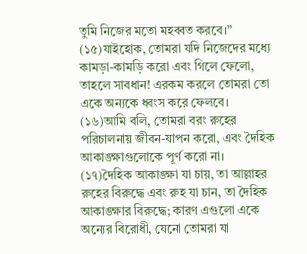তুমি নিজের মতো মহব্বত করবে।”
(১৫)যাইহোক, তোমরা যদি নিজেদের মধ্যে কামড়া-কামড়ি করো এবং গিলে ফেলো, তাহলে সাবধান! এরকম করলে তোমরা তো একে অন্যকে ধ্বংস করে ফেলবে।
(১৬)আমি বলি, তোমরা বরং রুহের পরিচালনায় জীবন-যাপন করো, এবং দৈহিক আকাঙ্ক্ষাগুলোকে পূর্ণ করো না।
(১৭)দৈহিক আকাঙ্ক্ষা যা চায়, তা আল্লাহর রুহের বিরুদ্ধে এবং রুহ যা চান, তা দৈহিক আকাঙ্ক্ষার বিরুদ্ধে; কারণ এগুলো একে অন্যের বিরোধী, যেনো তোমরা যা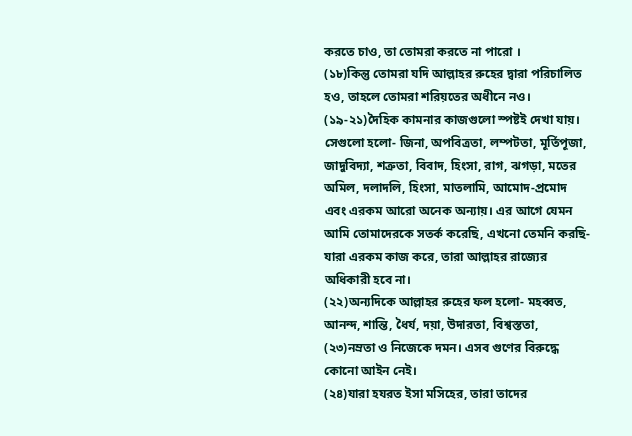করতে চাও, তা তোমরা করতে না পারো ।
(১৮)কিন্তু তোমরা যদি আল্লাহর রুহের দ্বারা পরিচালিত হও, তাহলে তোমরা শরিয়তের অধীনে নও।
(১৯-২১)দৈহিক কামনার কাজগুলো স্পষ্টই দেখা যায়। সেগুলো হলো- জিনা, অপবিত্রতা, লম্পটতা, মূর্তিপূজা, জাদুবিদ্যা, শত্রুতা, বিবাদ, হিংসা, রাগ, ঝগড়া, মতের অমিল, দলাদলি, হিংসা, মাতলামি, আমোদ-প্রমোদ এবং এরকম আরো অনেক অন্যায়। এর আগে যেমন আমি তোমাদেরকে সতর্ক করেছি, এখনো তেমনি করছি- যারা এরকম কাজ করে, তারা আল্লাহর রাজ্যের অধিকারী হবে না।
(২২)অন্যদিকে আল্লাহর রুহের ফল হলো- মহব্বত, আনন্দ, শান্তি, ধৈর্য, দয়া, উদারতা, বিশ্বস্ততা, (২৩)নম্রতা ও নিজেকে দমন। এসব গুণের বিরুদ্ধে কোনো আইন নেই।
(২৪)যারা হযরত ইসা মসিহের, তারা তাদের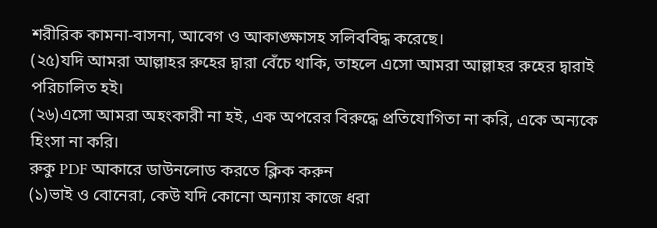শরীরিক কামনা-বাসনা, আবেগ ও আকাঙ্ক্ষাসহ সলিববিদ্ধ করেছে।
(২৫)যদি আমরা আল্লাহর রুহের দ্বারা বেঁচে থাকি, তাহলে এসো আমরা আল্লাহর রুহের দ্বারাই পরিচালিত হই।
(২৬)এসো আমরা অহংকারী না হই, এক অপরের বিরুদ্ধে প্রতিযোগিতা না করি, একে অন্যকে হিংসা না করি।
রুকু PDF আকারে ডাউনলোড করতে ক্লিক করুন
(১)ভাই ও বোনেরা, কেউ যদি কোনো অন্যায় কাজে ধরা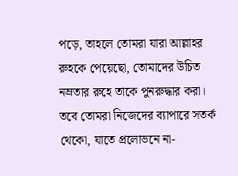পড়ে, তাহলে তোমরা যারা আল্লাহর রুহকে পেয়েছো, তোমাদের উচিত নম্রতার রুহে তাকে পুনরুদ্ধার করা। তবে তোমরা নিজেদের ব্যাপারে সতর্ক থেকো, যাতে প্রলোভনে না-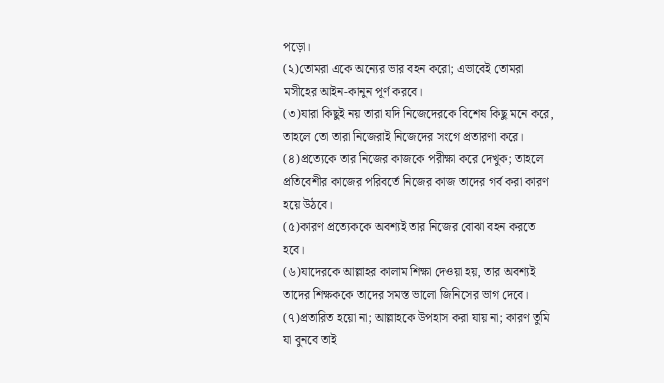পড়ো।
(২)তোমরা একে অন্যের ভার বহন করো; এভাবেই তোমরা মসীহের আইন-কানুন পূর্ণ করবে।
(৩)যারা কিছুই নয় তারা যদি নিজেদেরকে বিশেষ কিছু মনে করে, তাহলে তো তারা নিজেরাই নিজেদের সংগে প্রতারণা করে।
(৪)প্রত্যেকে তার নিজের কাজকে পরীক্ষা করে দেখুক; তাহলে প্রতিবেশীর কাজের পরিবর্তে নিজের কাজ তাদের গর্ব করা কারণ হয়ে উঠবে।
(৫)কারণ প্রত্যেককে অবশ্যই তার নিজের বোঝা বহন করতে হবে।
(৬)যাদেরকে আল্লাহর কালাম শিক্ষা দেওয়া হয়, তার অবশ্যই তাদের শিক্ষককে তাদের সমস্ত ভালো জিনিসের ভাগ দেবে।
(৭)প্রতারিত হয়ো না; আল্লাহকে উপহাস করা যায় না; কারণ তুমি যা বুনবে তাই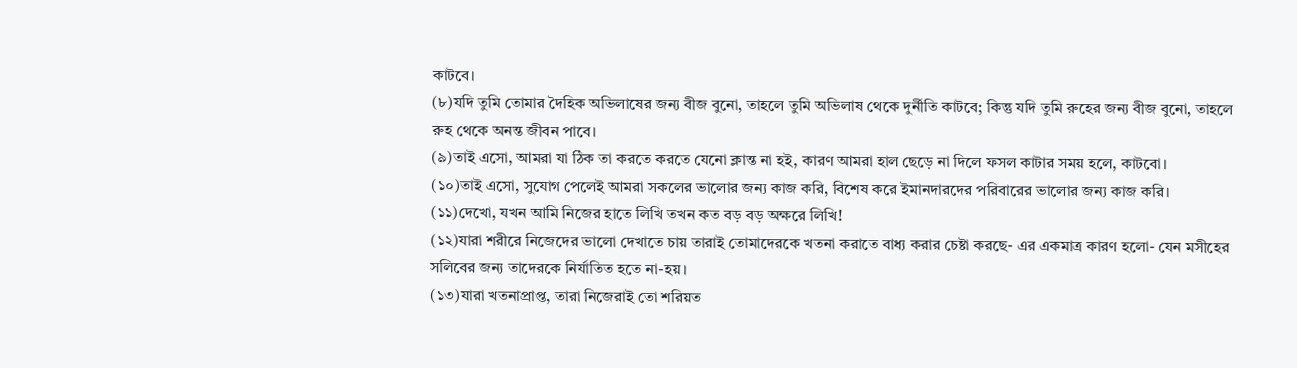কাটবে।
(৮)যদি তুমি তোমার দৈহিক অভিলাষের জন্য বীজ বুনো, তাহলে তুমি অভিলাষ থেকে দুর্নীতি কাটবে; কিন্তু যদি তুমি রুহের জন্য বীজ বুনো, তাহলে রুহ থেকে অনন্ত জীবন পাবে।
(৯)তাই এসো, আমরা যা ঠিক তা করতে করতে যেনো ক্লান্ত না হই, কারণ আমরা হাল ছেড়ে না দিলে ফসল কাটার সময় হলে, কাটবো।
(১০)তাই এসো, সুযোগ পেলেই আমরা সকলের ভালোর জন্য কাজ করি, বিশেষ করে ইমানদারদের পরিবারের ভালোর জন্য কাজ করি।
(১১)দেখো, যখন আমি নিজের হাতে লিখি তখন কত বড় বড় অক্ষরে লিখি!
(১২)যারা শরীরে নিজেদের ভালো দেখাতে চায় তারাই তোমাদেরকে খতনা করাতে বাধ্য করার চেষ্টা করছে- এর একমাত্র কারণ হলো- যেন মসীহের সলিবের জন্য তাদেরকে নির্যাতিত হতে না-হয়।
(১৩)যারা খতনাপ্রাপ্ত, তারা নিজেরাই তো শরিয়ত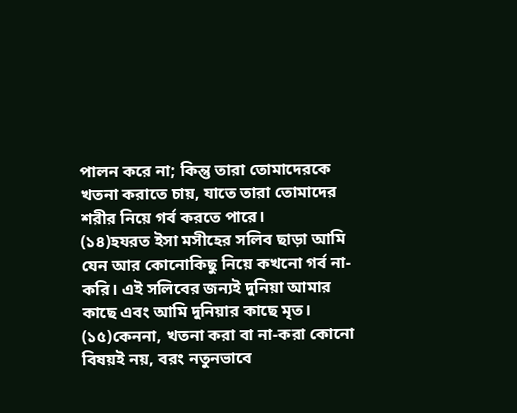পালন করে না; কিন্তু তারা তোমাদেরকে খতনা করাতে চায়, যাতে তারা তোমাদের শরীর নিয়ে গর্ব করতে পারে।
(১৪)হযরত ইসা মসীহের সলিব ছাড়া আমি যেন আর কোনোকিছু নিয়ে কখনো গর্ব না-করি। এই সলিবের জন্যই দুনিয়া আমার কাছে এবং আমি দুনিয়ার কাছে মৃত।
(১৫)কেননা, খতনা করা বা না-করা কোনো বিষয়ই নয়, বরং নতুনভাবে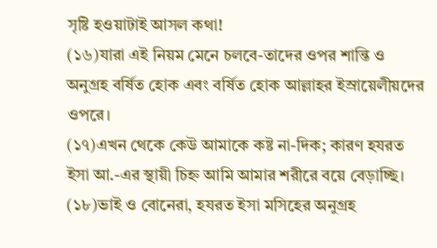সৃষ্টি হওয়াটাই আসল কথা!
(১৬)যারা এই নিয়ম মেনে চলবে-তাদের ওপর শান্তি ও অনুগ্রহ বর্ষিত হোক এবং বর্ষিত হোক আল্লাহর ইস্রায়েলীয়দের ওপরে।
(১৭)এখন থেকে কেউ আমাকে কষ্ট না-দিক; কারণ হযরত ইসা আ.-এর স্থায়ী চিহ্ন আমি আমার শরীরে বয়ে বেড়াচ্ছি।
(১৮)ভাই ও বোনেরা, হযরত ইসা মসিহের অনুগ্রহ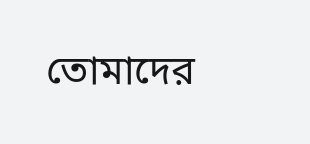তোমাদের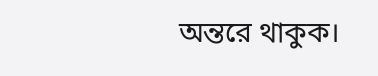অন্তরে থাকুক।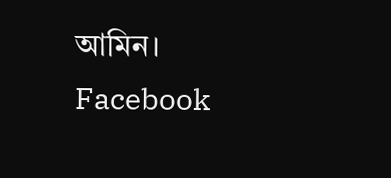আমিন।
Facebook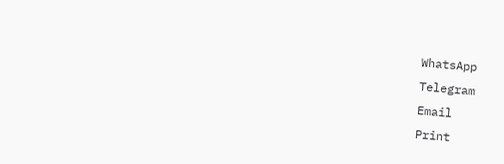WhatsApp
Telegram
Email
Print